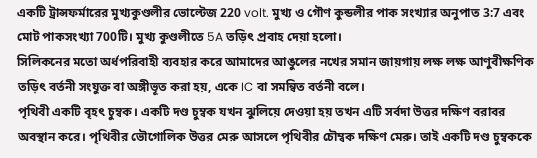একটি ট্রান্সফর্মারের মুখ্যকুণ্ডলীর ভোল্টেজ 220 volt. মুখ্য ও গৌণ কুন্ডলীর পাক সংখ্যার অনুপাত 3:7 এবং মোট পাকসংখ্যা 700টি। মুখ্য কুণ্ডলীতে 5A তড়িৎ প্রবাহ দেয়া হলো।
সিলিকনের মতো অর্ধপরিবাহী ব্যবহার করে আমাদের আঙুলের নখের সমান জায়গায় লক্ষ লক্ষ আণুবীক্ষণিক তড়িৎ বর্তনী সংযুক্ত বা অঙ্গীভূত করা হয়, একে IC বা সমন্বিত বর্তনী বলে।
পৃথিবী একটি বৃহৎ চুম্বক। একটি দণ্ড চুম্বক যখন ঝুলিয়ে দেওয়া হয় তখন এটি সর্বদা উত্তর দক্ষিণ বরাবর অবস্থান করে। পৃথিবীর ভৌগোলিক উত্তর মেরু আসলে পৃথিবীর চৌম্বক দক্ষিণ মেরু। তাই একটি দণ্ড চুম্বককে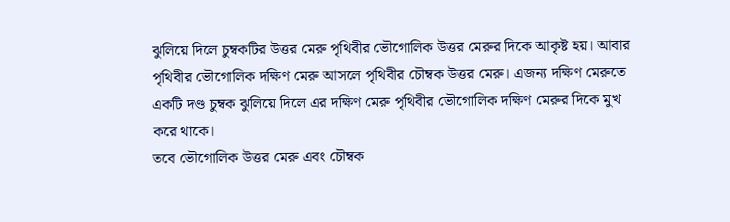ঝুলিয়ে দিলে চুম্বকটির উত্তর মেরু পৃথিবীর ভৌগোলিক উত্তর মেরুর দিকে আকৃষ্ট হয়। আবার পৃথিবীর ভৌগোলিক দক্ষিণ মেরু আসলে পৃথিবীর চৌম্বক উত্তর মেরু। এজন্য দক্ষিণ মেরুতে একটি দণ্ড চুম্বক ঝুলিয়ে দিলে এর দক্ষিণ মেরু পৃথিবীর ভৌগোলিক দক্ষিণ মেরুর দিকে মুখ করে থাকে।
তবে ভৌগোলিক উত্তর মেরু এবং চৌম্বক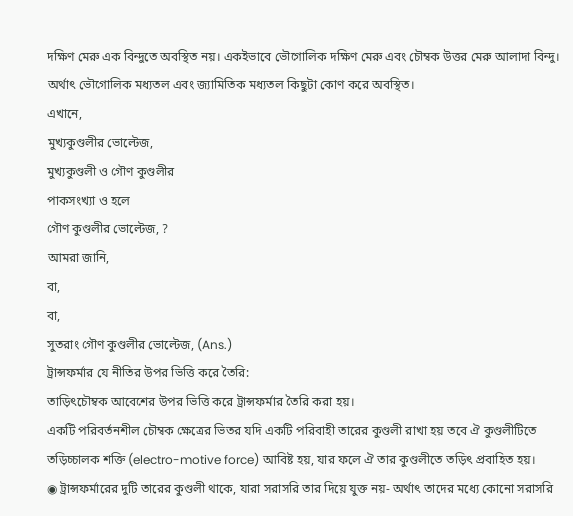দক্ষিণ মেরু এক বিন্দুতে অবস্থিত নয়। একইভাবে ভৌগোলিক দক্ষিণ মেরু এবং চৌম্বক উত্তর মেরু আলাদা বিন্দু। অর্থাৎ ভৌগোলিক মধ্যতল এবং জ্যামিতিক মধ্যতল কিছুটা কোণ করে অবস্থিত।
এখানে,
মুখ্যকুণ্ডলীর ভোল্টেজ,
মুখ্যকুণ্ডলী ও গৌণ কুণ্ডলীর
পাকসংখ্যা ও হলে
গৌণ কুণ্ডলীর ভোল্টেজ, ?
আমরা জানি,
বা,
বা,
সুতরাং গৌণ কুণ্ডলীর ভোল্টেজ, (Ans.)
ট্রান্সফর্মার যে নীতির উপর ভিত্তি করে তৈরি:
তাড়িৎচৌম্বক আবেশের উপর ভিত্তি করে ট্রান্সফর্মার তৈরি করা হয়।
একটি পরিবর্তনশীল চৌম্বক ক্ষেত্রের ভিতর যদি একটি পরিবাহী তারের কুণ্ডলী রাখা হয় তবে ঐ কুণ্ডলীটিতে তড়িচ্চালক শক্তি (electro-motive force) আবিষ্ট হয়, যার ফলে ঐ তার কুণ্ডলীতে তড়িৎ প্রবাহিত হয়।
◉ ট্রান্সফর্মারের দুটি তারের কুণ্ডলী থাকে, যারা সরাসরি তার দিয়ে যুক্ত নয়- অর্থাৎ তাদের মধ্যে কোনো সরাসরি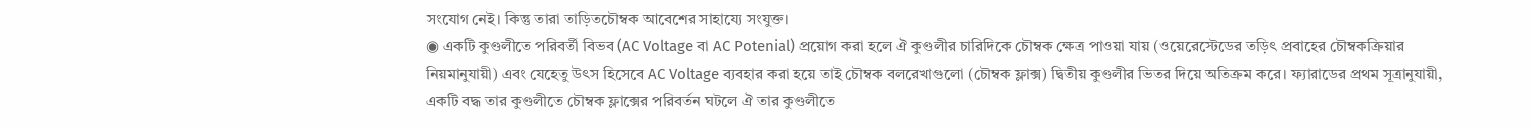সংযোগ নেই। কিন্তু তারা তাড়িতচৌম্বক আবেশের সাহায্যে সংযুক্ত।
◉ একটি কুণ্ডলীতে পরিবর্তী বিভব (AC Voltage বা AC Potenial) প্রয়োগ করা হলে ঐ কুণ্ডলীর চারিদিকে চৌম্বক ক্ষেত্র পাওয়া যায় (ওয়েরেস্টেডের তড়িৎ প্রবাহের চৌম্বকক্রিয়ার নিয়মানুযায়ী) এবং যেহেতু উৎস হিসেবে AC Voltage ব্যবহার করা হয়ে তাই চৌম্বক বলরেখাগুলো (চৌম্বক ফ্লাক্স) দ্বিতীয় কুণ্ডলীর ভিতর দিয়ে অতিক্রম করে। ফ্যারাডের প্রথম সূত্রানুযায়ী, একটি বদ্ধ তার কুণ্ডলীতে চৌম্বক ফ্লাক্সের পরিবর্তন ঘটলে ঐ তার কুণ্ডলীতে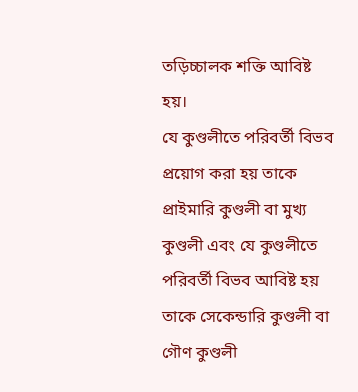তড়িচ্চালক শক্তি আবিষ্ট হয়।
যে কুণ্ডলীতে পরিবর্তী বিভব প্রয়োগ করা হয় তাকে প্রাইমারি কুণ্ডলী বা মুখ্য কুণ্ডলী এবং যে কুণ্ডলীতে পরিবর্তী বিভব আবিষ্ট হয় তাকে সেকেন্ডারি কুণ্ডলী বা গৌণ কুণ্ডলী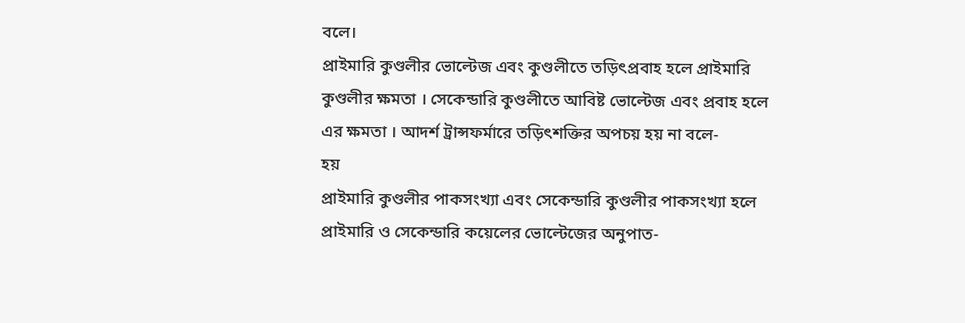বলে।
প্রাইমারি কুণ্ডলীর ভোল্টেজ এবং কুণ্ডলীতে তড়িৎপ্রবাহ হলে প্রাইমারি কুণ্ডলীর ক্ষমতা । সেকেন্ডারি কুণ্ডলীতে আবিষ্ট ভোল্টেজ এবং প্রবাহ হলে এর ক্ষমতা । আদর্শ ট্রান্সফর্মারে তড়িৎশক্তির অপচয় হয় না বলে-
হয়
প্রাইমারি কুণ্ডলীর পাকসংখ্যা এবং সেকেন্ডারি কুণ্ডলীর পাকসংখ্যা হলে প্রাইমারি ও সেকেন্ডারি কয়েলের ভোল্টেজের অনুপাত-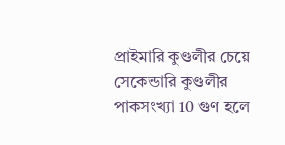প্রাইমারি কুণ্ডলীর চেয়ে সেকেন্ডারি কুণ্ডলীর পাকসংখ্যা 10 গুণ হলে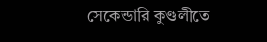সেকেন্ডারি কুণ্ডলীতে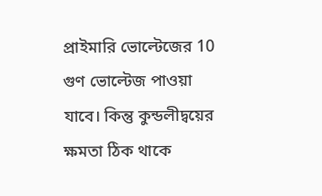প্রাইমারি ভোল্টেজের 10 গুণ ভোল্টেজ পাওয়া যাবে। কিন্তু কুন্ডলীদ্বয়ের ক্ষমতা ঠিক থাকে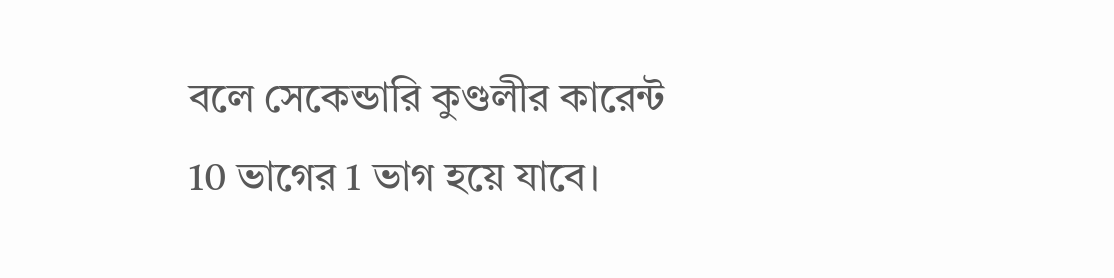বলে সেকেন্ডারি কুণ্ডলীর কারেন্ট 10 ভাগের 1 ভাগ হয়ে যাবে।